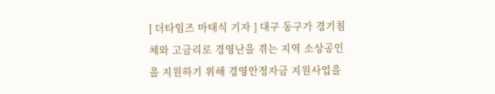[ 더타임즈 마태식 기자 ] 대구 동구가 경기침체와 고금리로 경영난을 겪는 지역 소상공인을 지원하기 위해 경영안정자금 지원사업을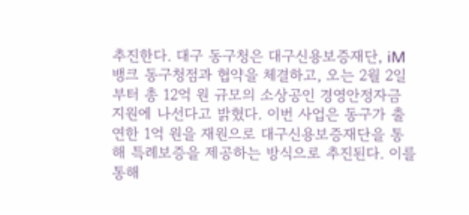추진한다. 대구 동구청은 대구신용보증재단, iM뱅크 동구청점과 협약을 체결하고, 오는 2월 2일부터 총 12억 원 규모의 소상공인 경영안정자금 지원에 나선다고 밝혔다. 이번 사업은 동구가 출연한 1억 원을 재원으로 대구신용보증재단을 통해 특례보증을 제공하는 방식으로 추진된다. 이를 통해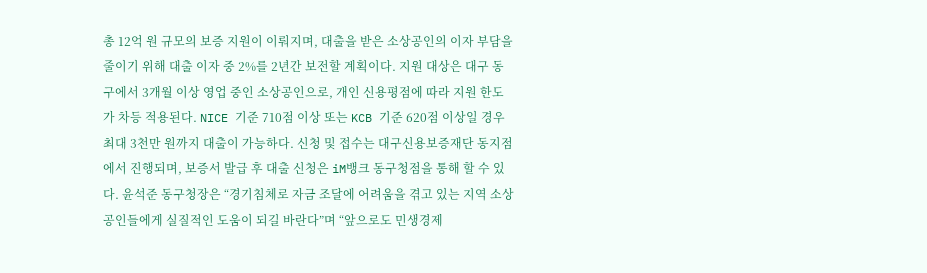총 12억 원 규모의 보증 지원이 이뤄지며, 대출을 받은 소상공인의 이자 부담을 줄이기 위해 대출 이자 중 2%를 2년간 보전할 계획이다. 지원 대상은 대구 동구에서 3개월 이상 영업 중인 소상공인으로, 개인 신용평점에 따라 지원 한도가 차등 적용된다. NICE 기준 710점 이상 또는 KCB 기준 620점 이상일 경우 최대 3천만 원까지 대출이 가능하다. 신청 및 접수는 대구신용보증재단 동지점에서 진행되며, 보증서 발급 후 대출 신청은 iM뱅크 동구청점을 통해 할 수 있다. 윤석준 동구청장은 “경기침체로 자금 조달에 어려움을 겪고 있는 지역 소상공인들에게 실질적인 도움이 되길 바란다”며 “앞으로도 민생경제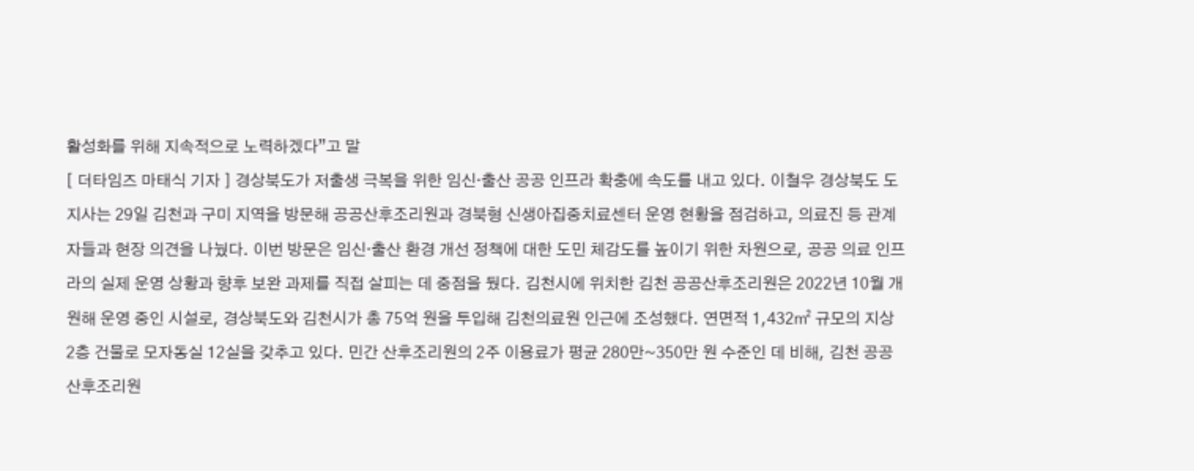활성화를 위해 지속적으로 노력하겠다”고 말
[ 더타임즈 마태식 기자 ] 경상북도가 저출생 극복을 위한 임신·출산 공공 인프라 확충에 속도를 내고 있다. 이철우 경상북도 도지사는 29일 김천과 구미 지역을 방문해 공공산후조리원과 경북형 신생아집중치료센터 운영 현황을 점검하고, 의료진 등 관계자들과 현장 의견을 나눴다. 이번 방문은 임신·출산 환경 개선 정책에 대한 도민 체감도를 높이기 위한 차원으로, 공공 의료 인프라의 실제 운영 상황과 향후 보완 과제를 직접 살피는 데 중점을 뒀다. 김천시에 위치한 김천 공공산후조리원은 2022년 10월 개원해 운영 중인 시설로, 경상북도와 김천시가 총 75억 원을 투입해 김천의료원 인근에 조성했다. 연면적 1,432㎡ 규모의 지상 2층 건물로 모자동실 12실을 갖추고 있다. 민간 산후조리원의 2주 이용료가 평균 280만~350만 원 수준인 데 비해, 김천 공공산후조리원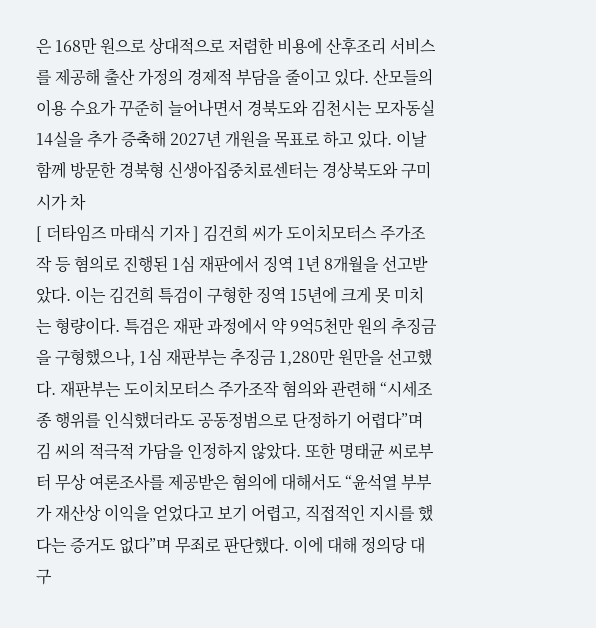은 168만 원으로 상대적으로 저렴한 비용에 산후조리 서비스를 제공해 출산 가정의 경제적 부담을 줄이고 있다. 산모들의 이용 수요가 꾸준히 늘어나면서 경북도와 김천시는 모자동실 14실을 추가 증축해 2027년 개원을 목표로 하고 있다. 이날 함께 방문한 경북형 신생아집중치료센터는 경상북도와 구미시가 차
[ 더타임즈 마태식 기자 ] 김건희 씨가 도이치모터스 주가조작 등 혐의로 진행된 1심 재판에서 징역 1년 8개월을 선고받았다. 이는 김건희 특검이 구형한 징역 15년에 크게 못 미치는 형량이다. 특검은 재판 과정에서 약 9억5천만 원의 추징금을 구형했으나, 1심 재판부는 추징금 1,280만 원만을 선고했다. 재판부는 도이치모터스 주가조작 혐의와 관련해 “시세조종 행위를 인식했더라도 공동정범으로 단정하기 어렵다”며 김 씨의 적극적 가담을 인정하지 않았다. 또한 명태균 씨로부터 무상 여론조사를 제공받은 혐의에 대해서도 “윤석열 부부가 재산상 이익을 얻었다고 보기 어렵고, 직접적인 지시를 했다는 증거도 없다”며 무죄로 판단했다. 이에 대해 정의당 대구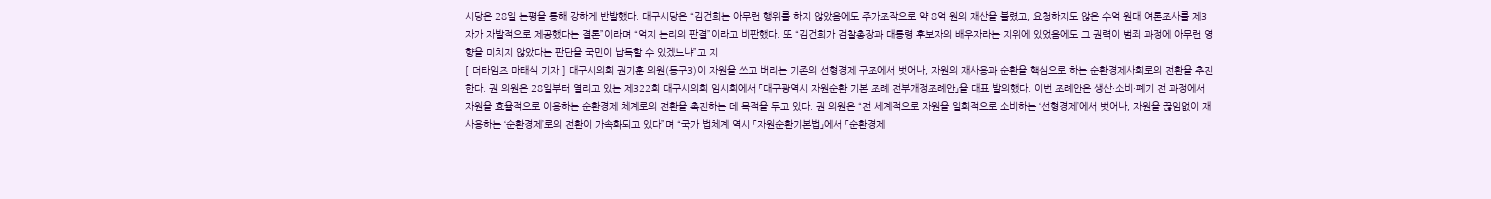시당은 28일 논평을 통해 강하게 반발했다. 대구시당은 “김건희는 아무런 행위를 하지 않았음에도 주가조작으로 약 8억 원의 재산을 불렸고, 요청하지도 않은 수억 원대 여론조사를 제3자가 자발적으로 제공했다는 결론”이라며 “억지 논리의 판결”이라고 비판했다. 또 “김건희가 검찰총장과 대통령 후보자의 배우자라는 지위에 있었음에도 그 권력이 범죄 과정에 아무런 영향을 미치지 않았다는 판단을 국민이 납득할 수 있겠느냐”고 지
[ 더타임즈 마태식 기자 ] 대구시의회 권기훈 의원(동구3)이 자원을 쓰고 버리는 기존의 선형경제 구조에서 벗어나, 자원의 재사용과 순환을 핵심으로 하는 순환경제사회로의 전환을 추진한다. 권 의원은 28일부터 열리고 있는 제322회 대구시의회 임시회에서 「대구광역시 자원순환 기본 조례 전부개정조례안」을 대표 발의했다. 이번 조례안은 생산·소비·폐기 전 과정에서 자원을 효율적으로 이용하는 순환경제 체계로의 전환을 촉진하는 데 목적을 두고 있다. 권 의원은 “전 세계적으로 자원을 일회적으로 소비하는 ‘선형경제’에서 벗어나, 자원을 끊임없이 재사용하는 ‘순환경제’로의 전환이 가속화되고 있다”며 “국가 법체계 역시 「자원순환기본법」에서 「순환경제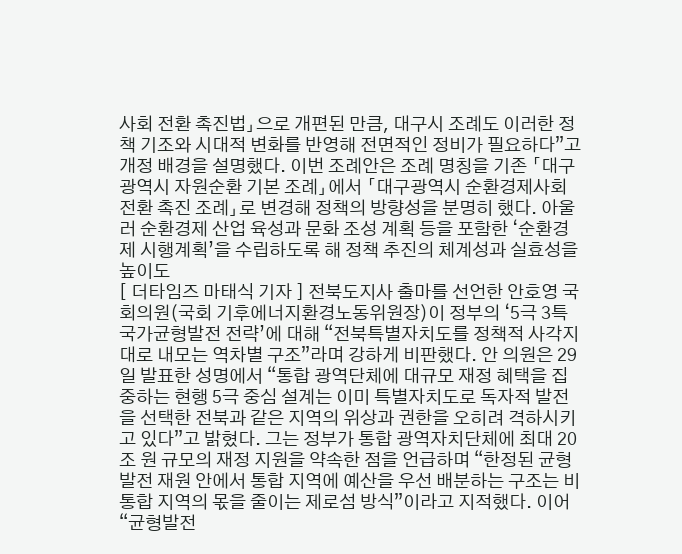사회 전환 촉진법」으로 개편된 만큼, 대구시 조례도 이러한 정책 기조와 시대적 변화를 반영해 전면적인 정비가 필요하다”고 개정 배경을 설명했다. 이번 조례안은 조례 명칭을 기존 「대구광역시 자원순환 기본 조례」에서 「대구광역시 순환경제사회 전환 촉진 조례」로 변경해 정책의 방향성을 분명히 했다. 아울러 순환경제 산업 육성과 문화 조성 계획 등을 포함한 ‘순환경제 시행계획’을 수립하도록 해 정책 추진의 체계성과 실효성을 높이도
[ 더타임즈 마태식 기자 ] 전북도지사 출마를 선언한 안호영 국회의원(국회 기후에너지환경노동위원장)이 정부의 ‘5극 3특 국가균형발전 전략’에 대해 “전북특별자치도를 정책적 사각지대로 내모는 역차별 구조”라며 강하게 비판했다. 안 의원은 29일 발표한 성명에서 “통합 광역단체에 대규모 재정 혜택을 집중하는 현행 5극 중심 설계는 이미 특별자치도로 독자적 발전을 선택한 전북과 같은 지역의 위상과 권한을 오히려 격하시키고 있다”고 밝혔다. 그는 정부가 통합 광역자치단체에 최대 20조 원 규모의 재정 지원을 약속한 점을 언급하며 “한정된 균형발전 재원 안에서 통합 지역에 예산을 우선 배분하는 구조는 비통합 지역의 몫을 줄이는 제로섬 방식”이라고 지적했다. 이어 “균형발전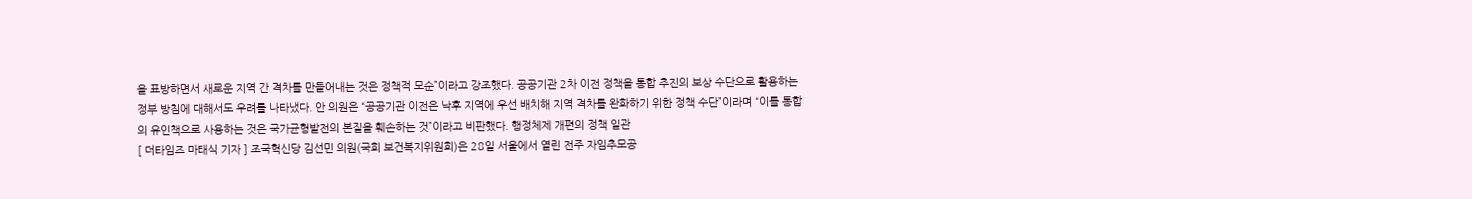을 표방하면서 새로운 지역 간 격차를 만들어내는 것은 정책적 모순”이라고 강조했다. 공공기관 2차 이전 정책을 통합 추진의 보상 수단으로 활용하는 정부 방침에 대해서도 우려를 나타냈다. 안 의원은 “공공기관 이전은 낙후 지역에 우선 배치해 지역 격차를 완화하기 위한 정책 수단”이라며 “이를 통합의 유인책으로 사용하는 것은 국가균형발전의 본질을 훼손하는 것”이라고 비판했다. 행정체제 개편의 정책 일관
[ 더타임즈 마태식 기자 ] 조국혁신당 김선민 의원(국회 보건복지위원회)은 28일 서울에서 열린 전주 자임추모공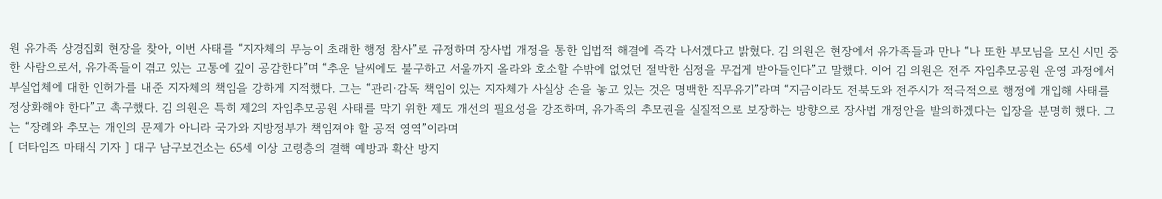원 유가족 상경집회 현장을 찾아, 이번 사태를 “지자체의 무능이 초래한 행정 참사”로 규정하며 장사법 개정을 통한 입법적 해결에 즉각 나서겠다고 밝혔다. 김 의원은 현장에서 유가족들과 만나 “나 또한 부모님을 모신 시민 중 한 사람으로서, 유가족들이 겪고 있는 고통에 깊이 공감한다”며 “추운 날씨에도 불구하고 서울까지 올라와 호소할 수밖에 없었던 절박한 심정을 무겁게 받아들인다”고 말했다. 이어 김 의원은 전주 자임추모공원 운영 과정에서 부실업체에 대한 인허가를 내준 지자체의 책임을 강하게 지적했다. 그는 “관리·감독 책임이 있는 지자체가 사실상 손을 놓고 있는 것은 명백한 직무유기”라며 “지금이라도 전북도와 전주시가 적극적으로 행정에 개입해 사태를 정상화해야 한다”고 촉구했다. 김 의원은 특히 제2의 자임추모공원 사태를 막기 위한 제도 개선의 필요성을 강조하며, 유가족의 추모권을 실질적으로 보장하는 방향으로 장사법 개정안을 발의하겠다는 입장을 분명히 했다. 그는 “장례와 추모는 개인의 문제가 아니라 국가와 지방정부가 책임져야 할 공적 영역”이라며
[ 더타임즈 마태식 기자 ] 대구 남구보건소는 65세 이상 고령층의 결핵 예방과 확산 방지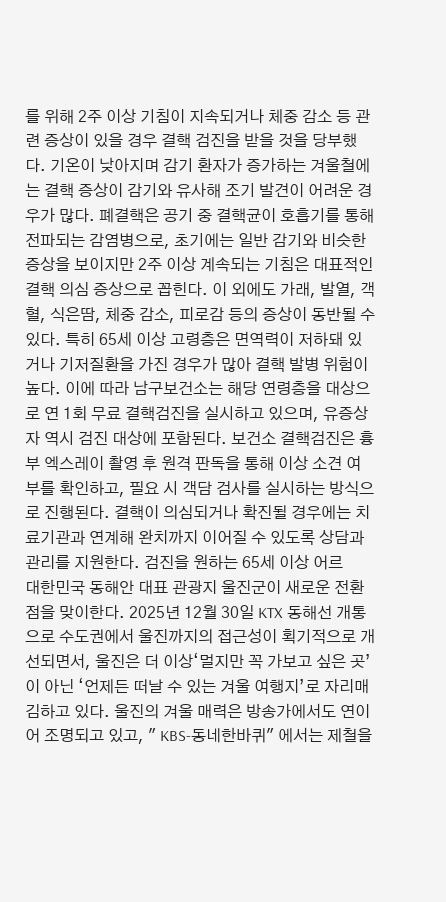를 위해 2주 이상 기침이 지속되거나 체중 감소 등 관련 증상이 있을 경우 결핵 검진을 받을 것을 당부했다. 기온이 낮아지며 감기 환자가 증가하는 겨울철에는 결핵 증상이 감기와 유사해 조기 발견이 어려운 경우가 많다. 폐결핵은 공기 중 결핵균이 호흡기를 통해 전파되는 감염병으로, 초기에는 일반 감기와 비슷한 증상을 보이지만 2주 이상 계속되는 기침은 대표적인 결핵 의심 증상으로 꼽힌다. 이 외에도 가래, 발열, 객혈, 식은땀, 체중 감소, 피로감 등의 증상이 동반될 수 있다. 특히 65세 이상 고령층은 면역력이 저하돼 있거나 기저질환을 가진 경우가 많아 결핵 발병 위험이 높다. 이에 따라 남구보건소는 해당 연령층을 대상으로 연 1회 무료 결핵검진을 실시하고 있으며, 유증상자 역시 검진 대상에 포함된다. 보건소 결핵검진은 흉부 엑스레이 촬영 후 원격 판독을 통해 이상 소견 여부를 확인하고, 필요 시 객담 검사를 실시하는 방식으로 진행된다. 결핵이 의심되거나 확진될 경우에는 치료기관과 연계해 완치까지 이어질 수 있도록 상담과 관리를 지원한다. 검진을 원하는 65세 이상 어르
대한민국 동해안 대표 관광지 울진군이 새로운 전환점을 맞이한다. 2025년 12월 30일 KTX 동해선 개통으로 수도권에서 울진까지의 접근성이 획기적으로 개선되면서, 울진은 더 이상‘멀지만 꼭 가보고 싶은 곳’이 아닌 ‘언제든 떠날 수 있는 겨울 여행지’로 자리매김하고 있다. 울진의 겨울 매력은 방송가에서도 연이어 조명되고 있고, " KBS-동네한바퀴" 에서는 제철을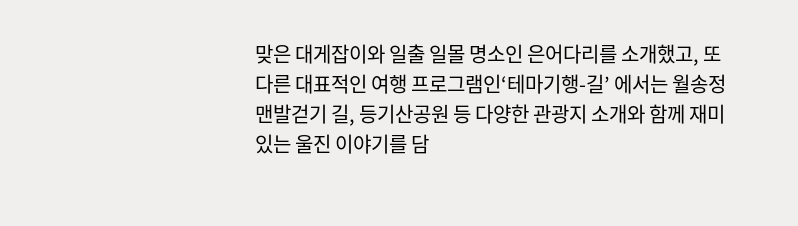맞은 대게잡이와 일출 일몰 명소인 은어다리를 소개했고, 또 다른 대표적인 여행 프로그램인‘테마기행-길’ 에서는 월송정 맨발걷기 길, 등기산공원 등 다양한 관광지 소개와 함께 재미있는 울진 이야기를 담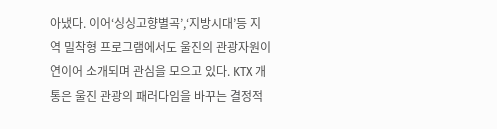아냈다. 이어‘싱싱고향별곡’,‘지방시대’등 지역 밀착형 프로그램에서도 울진의 관광자원이 연이어 소개되며 관심을 모으고 있다. KTX 개통은 울진 관광의 패러다임을 바꾸는 결정적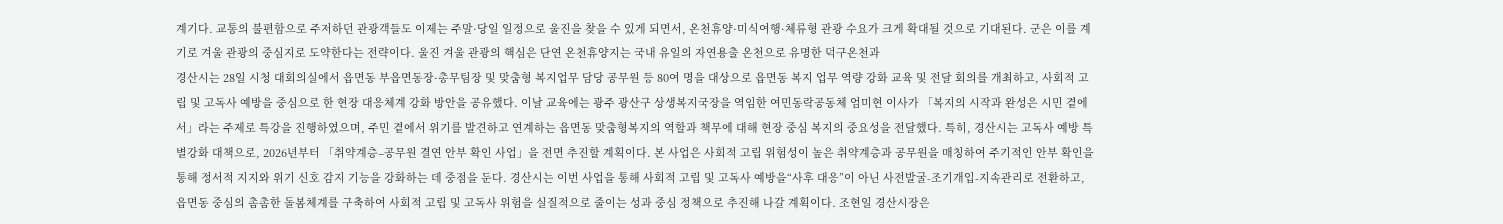계기다. 교통의 불편함으로 주저하던 관광객들도 이제는 주말·당일 일정으로 울진을 찾을 수 있게 되면서, 온천휴양·미식여행·체류형 관광 수요가 크게 확대될 것으로 기대된다. 군은 이를 계기로 겨울 관광의 중심지로 도약한다는 전략이다. 울진 겨울 관광의 핵심은 단연 온천휴양지는 국내 유일의 자연용출 온천으로 유명한 덕구온천과
경산시는 28일 시청 대회의실에서 읍면동 부읍면동장·총무팀장 및 맞춤형 복지업무 담당 공무원 등 80여 명을 대상으로 읍면동 복지 업무 역량 강화 교육 및 전달 회의를 개최하고, 사회적 고립 및 고독사 예방을 중심으로 한 현장 대응체계 강화 방안을 공유했다. 이날 교육에는 광주 광산구 상생복지국장을 역임한 여민동락공동체 엄미현 이사가 「복지의 시작과 완성은 시민 곁에서」라는 주제로 특강을 진행하였으며, 주민 곁에서 위기를 발견하고 연계하는 읍면동 맞춤형복지의 역할과 책무에 대해 현장 중심 복지의 중요성을 전달했다. 특히, 경산시는 고독사 예방 특별강화 대책으로, 2026년부터 「취약계층–공무원 결연 안부 확인 사업」을 전면 추진할 계획이다. 본 사업은 사회적 고립 위험성이 높은 취약계층과 공무원을 매칭하여 주기적인 안부 확인을 통해 정서적 지지와 위기 신호 감지 기능을 강화하는 데 중점을 둔다. 경산시는 이번 사업을 통해 사회적 고립 및 고독사 예방을“사후 대응”이 아닌 사전발굴-조기개입-지속관리로 전환하고, 읍면동 중심의 촘촘한 돌봄체계를 구축하여 사회적 고립 및 고독사 위험을 실질적으로 줄이는 성과 중심 정책으로 추진해 나갈 계획이다. 조현일 경산시장은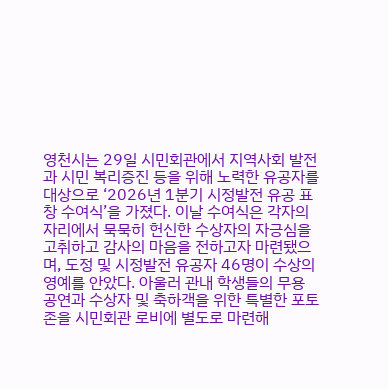영천시는 29일 시민회관에서 지역사회 발전과 시민 복리증진 등을 위해 노력한 유공자를 대상으로 ‘2026년 1분기 시정발전 유공 표창 수여식’을 가졌다. 이날 수여식은 각자의 자리에서 묵묵히 헌신한 수상자의 자긍심을 고취하고 감사의 마음을 전하고자 마련됐으며, 도정 및 시정발전 유공자 46명이 수상의 영예를 안았다. 아울러 관내 학생들의 무용 공연과 수상자 및 축하객을 위한 특별한 포토존을 시민회관 로비에 별도로 마련해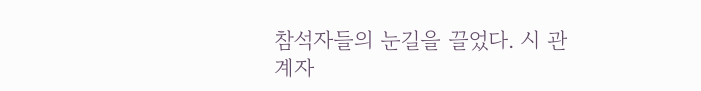참석자들의 눈길을 끌었다. 시 관계자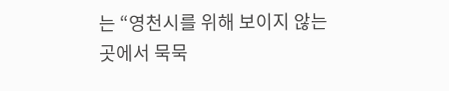는 “영천시를 위해 보이지 않는 곳에서 묵묵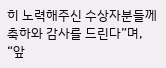히 노력해주신 수상자분들께 축하와 감사를 드린다”며, “앞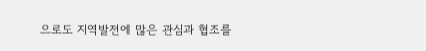으로도 지역발전에 많은 관심과 협조를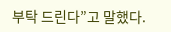부탁 드린다”고 말했다.